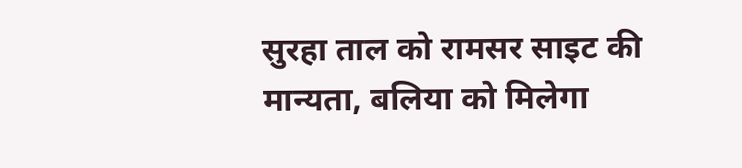सुरहा ताल को रामसर साइट की मान्यता, बलिया को मिलेगा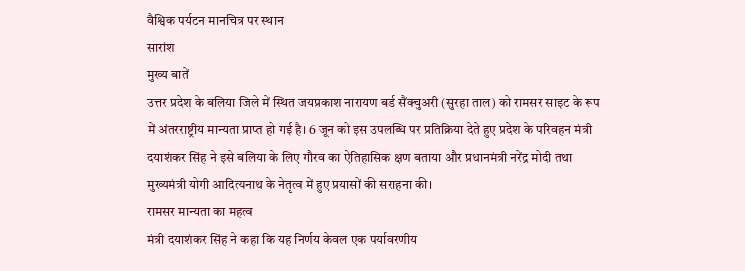वैश्विक पर्यटन मानचित्र पर स्थान
सारांश
मुख्य बातें
उत्तर प्रदेश के बलिया जिले में स्थित जयप्रकाश नारायण बर्ड सैंक्चुअरी (सुरहा ताल) को रामसर साइट के रूप में अंतरराष्ट्रीय मान्यता प्राप्त हो गई है। 6 जून को इस उपलब्धि पर प्रतिक्रिया देते हुए प्रदेश के परिवहन मंत्री दयाशंकर सिंह ने इसे बलिया के लिए गौरव का ऐतिहासिक क्षण बताया और प्रधानमंत्री नरेंद्र मोदी तथा मुख्यमंत्री योगी आदित्यनाथ के नेतृत्व में हुए प्रयासों की सराहना की।
रामसर मान्यता का महत्व
मंत्री दयाशंकर सिंह ने कहा कि यह निर्णय केवल एक पर्यावरणीय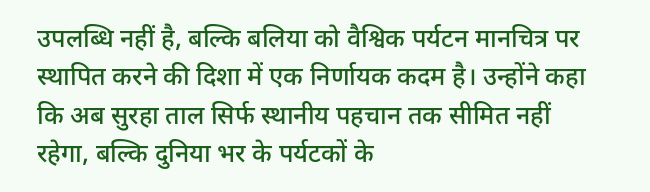उपलब्धि नहीं है, बल्कि बलिया को वैश्विक पर्यटन मानचित्र पर स्थापित करने की दिशा में एक निर्णायक कदम है। उन्होंने कहा कि अब सुरहा ताल सिर्फ स्थानीय पहचान तक सीमित नहीं रहेगा, बल्कि दुनिया भर के पर्यटकों के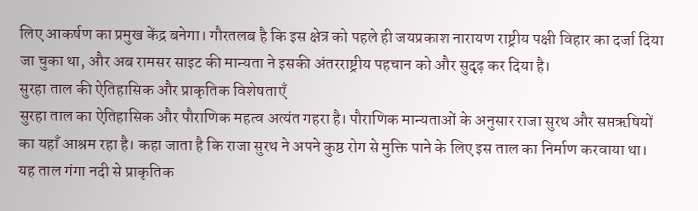लिए आकर्षण का प्रमुख केंद्र बनेगा। गौरतलब है कि इस क्षेत्र को पहले ही जयप्रकाश नारायण राष्ट्रीय पक्षी विहार का दर्जा दिया जा चुका था, और अब रामसर साइट की मान्यता ने इसकी अंतरराष्ट्रीय पहचान को और सुदृढ़ कर दिया है।
सुरहा ताल की ऐतिहासिक और प्राकृतिक विशेषताएँ
सुरहा ताल का ऐतिहासिक और पौराणिक महत्व अत्यंत गहरा है। पौराणिक मान्यताओं के अनुसार राजा सुरथ और सप्तऋषियों का यहाँ आश्रम रहा है। कहा जाता है कि राजा सुरथ ने अपने कुष्ठ रोग से मुक्ति पाने के लिए इस ताल का निर्माण करवाया था।
यह ताल गंगा नदी से प्राकृतिक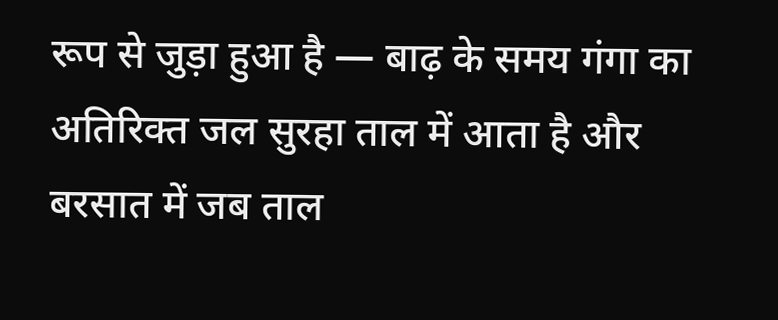रूप से जुड़ा हुआ है — बाढ़ के समय गंगा का अतिरिक्त जल सुरहा ताल में आता है और बरसात में जब ताल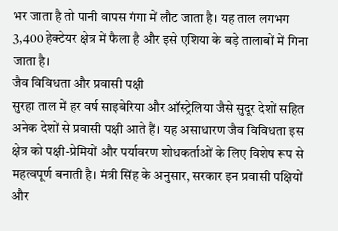भर जाता है तो पानी वापस गंगा में लौट जाता है। यह ताल लगभग 3,400 हेक्टेयर क्षेत्र में फैला है और इसे एशिया के बड़े तालाबों में गिना जाता है।
जैव विविधता और प्रवासी पक्षी
सुरहा ताल में हर वर्ष साइबेरिया और ऑस्ट्रेलिया जैसे सुदूर देशों सहित अनेक देशों से प्रवासी पक्षी आते हैं। यह असाधारण जैव विविधता इस क्षेत्र को पक्षी-प्रेमियों और पर्यावरण शोधकर्ताओं के लिए विशेष रूप से महत्वपूर्ण बनाती है। मंत्री सिंह के अनुसार, सरकार इन प्रवासी पक्षियों और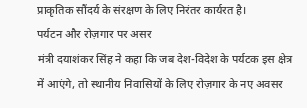प्राकृतिक सौंदर्य के संरक्षण के लिए निरंतर कार्यरत है।
पर्यटन और रोज़गार पर असर
मंत्री दयाशंकर सिंह ने कहा कि जब देश-विदेश के पर्यटक इस क्षेत्र में आएंगे, तो स्थानीय निवासियों के लिए रोज़गार के नए अवसर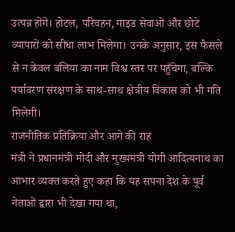उत्पन्न होंगे। होटल, परिवहन, गाइड सेवाओं और छोटे व्यापारों को सीधा लाभ मिलेगा। उनके अनुसार, इस फैसले से न केवल बलिया का नाम विश्व स्तर पर पहुँचेगा, बल्कि पर्यावरण संरक्षण के साथ-साथ क्षेत्रीय विकास को भी गति मिलेगी।
राजनीतिक प्रतिक्रिया और आगे की राह
मंत्री ने प्रधानमंत्री मोदी और मुख्यमंत्री योगी आदित्यनाथ का आभार व्यक्त करते हुए कहा कि यह सपना देश के पूर्व नेताओं द्वारा भी देखा गया था,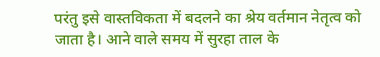परंतु इसे वास्तविकता में बदलने का श्रेय वर्तमान नेतृत्व को जाता है। आने वाले समय में सुरहा ताल के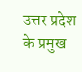उत्तर प्रदेश के प्रमुख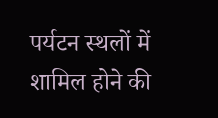पर्यटन स्थलों में शामिल होने की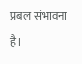प्रबल संभावना है।